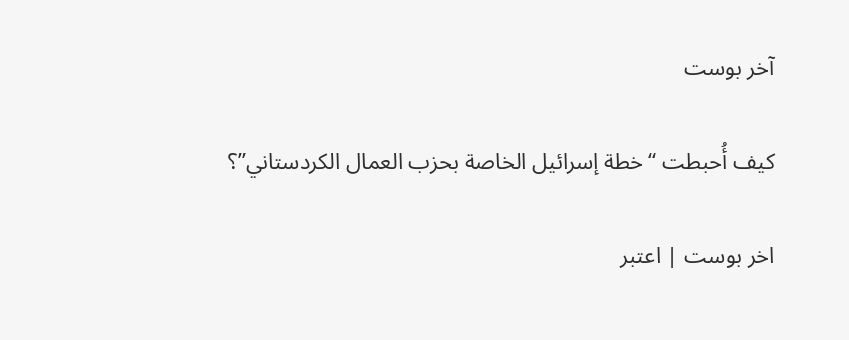آخر بوست

كيف أُحبطت “خطة إسرائيل الخاصة بحزب العمال الكردستاني”؟

اخر بوست | اعتبر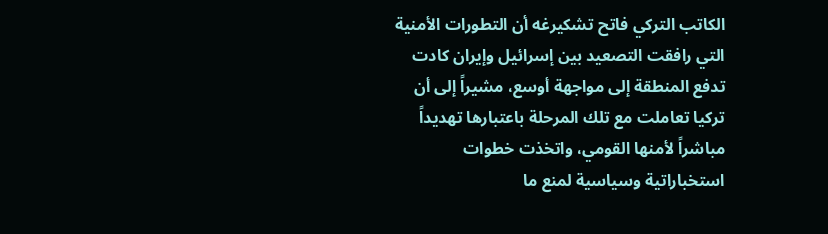الكاتب التركي فاتح تشكيرغه أن التطورات الأمنية التي رافقت التصعيد بين إسرائيل وإيران كادت تدفع المنطقة إلى مواجهة أوسع، مشيراً إلى أن تركيا تعاملت مع تلك المرحلة باعتبارها تهديداً مباشراً لأمنها القومي، واتخذت خطوات استخباراتية وسياسية لمنع ما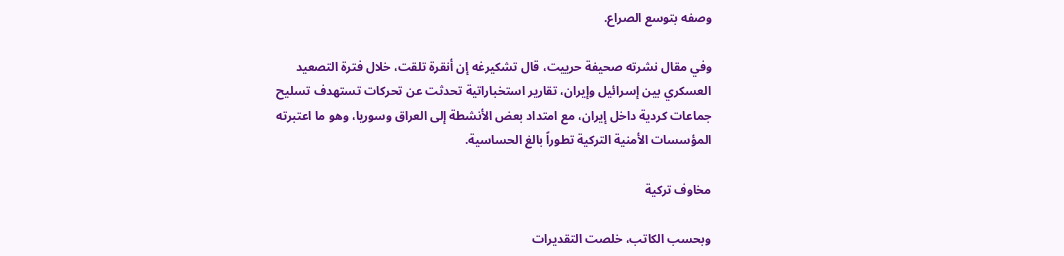وصفه بتوسع الصراع.

وفي مقال نشرته صحيفة حرييت، قال تشكيرغه إن أنقرة تلقت، خلال فترة التصعيد العسكري بين إسرائيل وإيران، تقارير استخباراتية تحدثت عن تحركات تستهدف تسليح جماعات كردية داخل إيران، مع امتداد بعض الأنشطة إلى العراق وسوريا، وهو ما اعتبرته المؤسسات الأمنية التركية تطوراً بالغ الحساسية.

مخاوف تركية

وبحسب الكاتب، خلصت التقديرات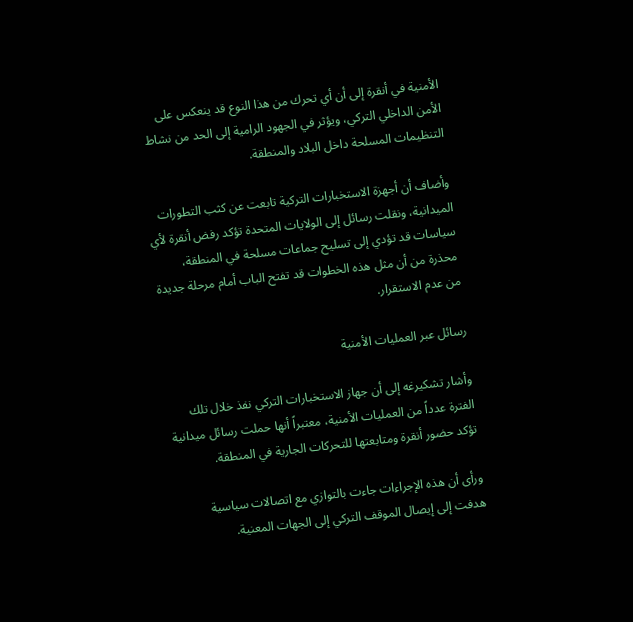الأمنية في أنقرة إلى أن أي تحرك من هذا النوع قد ينعكس على الأمن الداخلي التركي، ويؤثر في الجهود الرامية إلى الحد من نشاط التنظيمات المسلحة داخل البلاد والمنطقة.

وأضاف أن أجهزة الاستخبارات التركية تابعت عن كثب التطورات الميدانية، ونقلت رسائل إلى الولايات المتحدة تؤكد رفض أنقرة لأي سياسات قد تؤدي إلى تسليح جماعات مسلحة في المنطقة، محذرة من أن مثل هذه الخطوات قد تفتح الباب أمام مرحلة جديدة من عدم الاستقرار.

رسائل عبر العمليات الأمنية

وأشار تشكيرغه إلى أن جهاز الاستخبارات التركي نفذ خلال تلك الفترة عدداً من العمليات الأمنية، معتبراً أنها حملت رسائل ميدانية تؤكد حضور أنقرة ومتابعتها للتحركات الجارية في المنطقة.

ورأى أن هذه الإجراءات جاءت بالتوازي مع اتصالات سياسية هدفت إلى إيصال الموقف التركي إلى الجهات المعنية.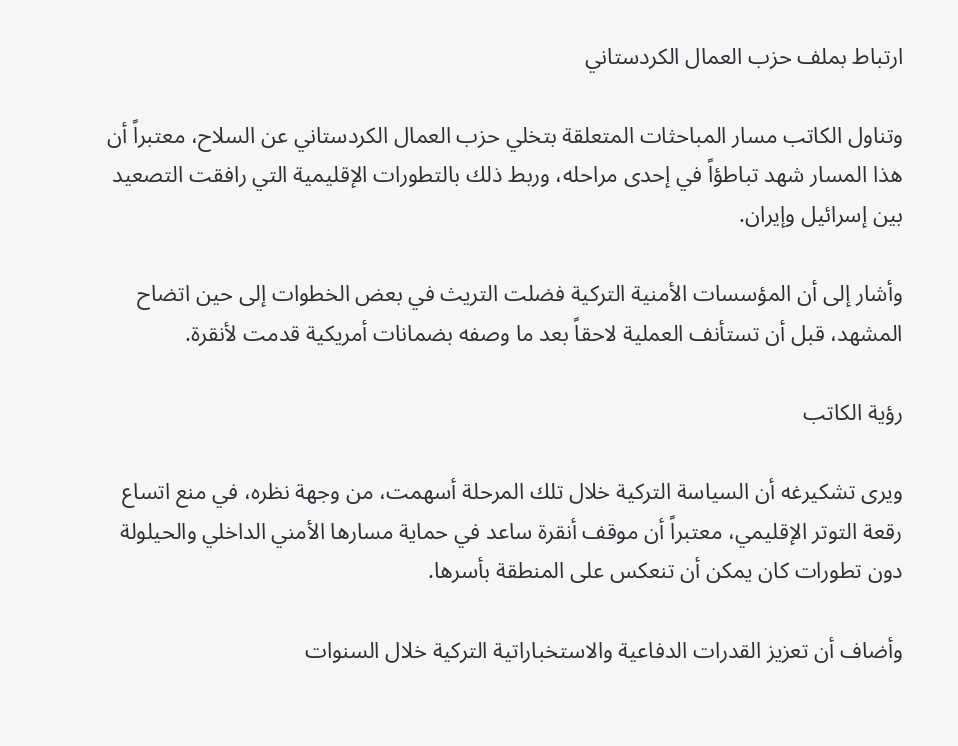ارتباط بملف حزب العمال الكردستاني

وتناول الكاتب مسار المباحثات المتعلقة بتخلي حزب العمال الكردستاني عن السلاح، معتبراً أن هذا المسار شهد تباطؤاً في إحدى مراحله، وربط ذلك بالتطورات الإقليمية التي رافقت التصعيد بين إسرائيل وإيران.

وأشار إلى أن المؤسسات الأمنية التركية فضلت التريث في بعض الخطوات إلى حين اتضاح المشهد، قبل أن تستأنف العملية لاحقاً بعد ما وصفه بضمانات أمريكية قدمت لأنقرة.

رؤية الكاتب

ويرى تشكيرغه أن السياسة التركية خلال تلك المرحلة أسهمت، من وجهة نظره، في منع اتساع رقعة التوتر الإقليمي، معتبراً أن موقف أنقرة ساعد في حماية مسارها الأمني الداخلي والحيلولة دون تطورات كان يمكن أن تنعكس على المنطقة بأسرها.

وأضاف أن تعزيز القدرات الدفاعية والاستخباراتية التركية خلال السنوات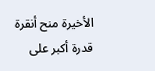الأخيرة منح أنقرة قدرة أكبر على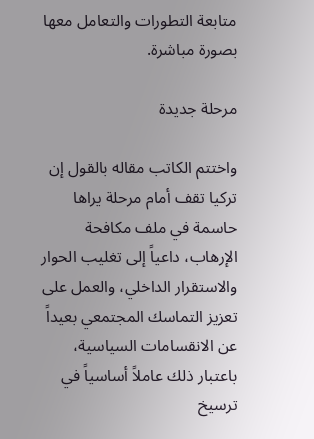متابعة التطورات والتعامل معها بصورة مباشرة.

مرحلة جديدة

واختتم الكاتب مقاله بالقول إن تركيا تقف أمام مرحلة يراها حاسمة في ملف مكافحة الإرهاب، داعياً إلى تغليب الحوار والاستقرار الداخلي، والعمل على تعزيز التماسك المجتمعي بعيداً عن الانقسامات السياسية، باعتبار ذلك عاملاً أساسياً في ترسيخ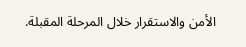الأمن والاستقرار خلال المرحلة المقبلة.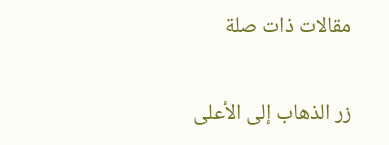مقالات ذات صلة

زر الذهاب إلى الأعلى